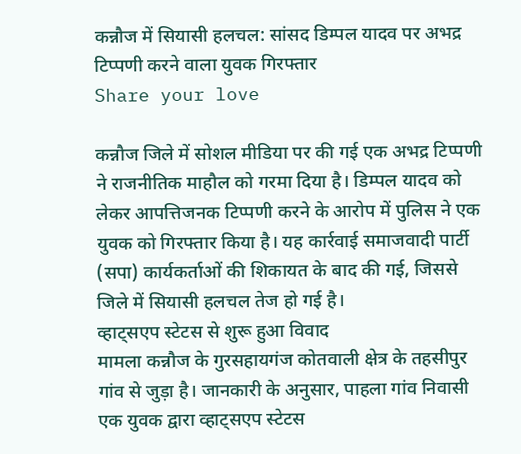कन्नौज में सियासी हलचल: सांसद डिम्पल यादव पर अभद्र टिप्पणी करने वाला युवक गिरफ्तार
Share your love

कन्नौज जिले में सोशल मीडिया पर की गई एक अभद्र टिप्पणी ने राजनीतिक माहौल को गरमा दिया है। डिम्पल यादव को लेकर आपत्तिजनक टिप्पणी करने के आरोप में पुलिस ने एक युवक को गिरफ्तार किया है। यह कार्रवाई समाजवादी पार्टी (सपा) कार्यकर्ताओं की शिकायत के बाद की गई, जिससे जिले में सियासी हलचल तेज हो गई है।
व्हाट्सएप स्टेटस से शुरू हुआ विवाद
मामला कन्नौज के गुरसहायगंज कोतवाली क्षेत्र के तहसीपुर गांव से जुड़ा है। जानकारी के अनुसार, पाहला गांव निवासी एक युवक द्वारा व्हाट्सएप स्टेटस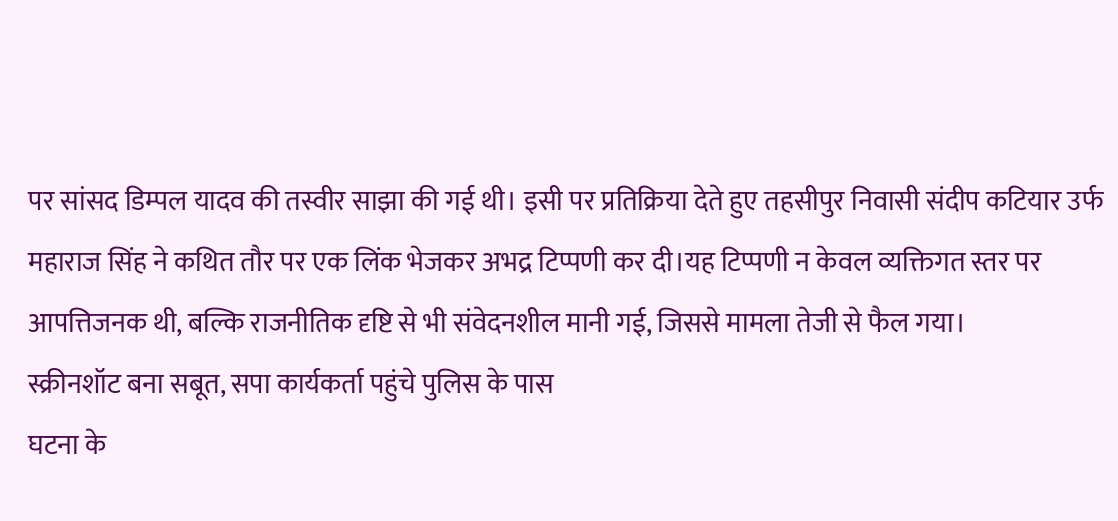पर सांसद डिम्पल यादव की तस्वीर साझा की गई थी। इसी पर प्रतिक्रिया देते हुए तहसीपुर निवासी संदीप कटियार उर्फ महाराज सिंह ने कथित तौर पर एक लिंक भेजकर अभद्र टिप्पणी कर दी।यह टिप्पणी न केवल व्यक्तिगत स्तर पर आपत्तिजनक थी, बल्कि राजनीतिक दृष्टि से भी संवेदनशील मानी गई, जिससे मामला तेजी से फैल गया।
स्क्रीनशॉट बना सबूत, सपा कार्यकर्ता पहुंचे पुलिस के पास
घटना के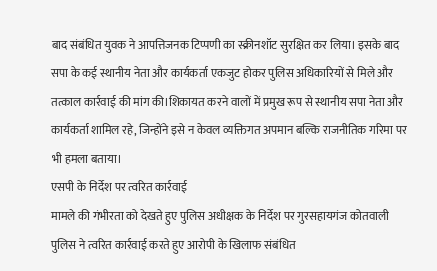बाद संबंधित युवक ने आपत्तिजनक टिप्पणी का स्क्रीनशॉट सुरक्षित कर लिया। इसके बाद सपा के कई स्थानीय नेता और कार्यकर्ता एकजुट होकर पुलिस अधिकारियों से मिले और तत्काल कार्रवाई की मांग की।शिकायत करने वालों में प्रमुख रूप से स्थानीय सपा नेता और कार्यकर्ता शामिल रहे, जिन्होंने इसे न केवल व्यक्तिगत अपमान बल्कि राजनीतिक गरिमा पर भी हमला बताया।
एसपी के निर्देश पर त्वरित कार्रवाई
मामले की गंभीरता को देखते हुए पुलिस अधीक्षक के निर्देश पर गुरसहायगंज कोतवाली पुलिस ने त्वरित कार्रवाई करते हुए आरोपी के खिलाफ संबंधित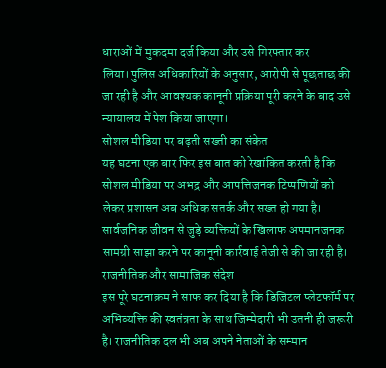धाराओं में मुकदमा दर्ज किया और उसे गिरफ्तार कर लिया।पुलिस अधिकारियों के अनुसार, आरोपी से पूछताछ की जा रही है और आवश्यक कानूनी प्रक्रिया पूरी करने के बाद उसे न्यायालय में पेश किया जाएगा।
सोशल मीडिया पर बढ़ती सख्ती का संकेत
यह घटना एक बार फिर इस बात को रेखांकित करती है कि सोशल मीडिया पर अभद्र और आपत्तिजनक टिप्पणियों को लेकर प्रशासन अब अधिक सतर्क और सख्त हो गया है। सार्वजनिक जीवन से जुड़े व्यक्तियों के खिलाफ अपमानजनक सामग्री साझा करने पर कानूनी कार्रवाई तेजी से की जा रही है।
राजनीतिक और सामाजिक संदेश
इस पूरे घटनाक्रम ने साफ कर दिया है कि डिजिटल प्लेटफॉर्म पर अभिव्यक्ति की स्वतंत्रता के साथ जिम्मेदारी भी उतनी ही जरूरी है। राजनीतिक दल भी अब अपने नेताओं के सम्मान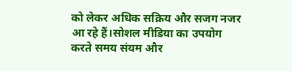को लेकर अधिक सक्रिय और सजग नजर आ रहे हैं।सोशल मीडिया का उपयोग करते समय संयम और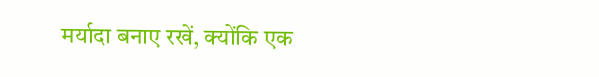मर्यादा बनाए रखें, क्योंकि एक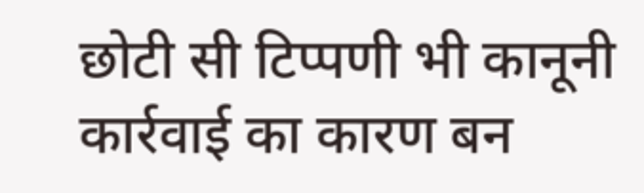छोटी सी टिप्पणी भी कानूनी कार्रवाई का कारण बन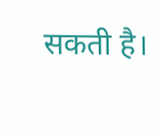सकती है।